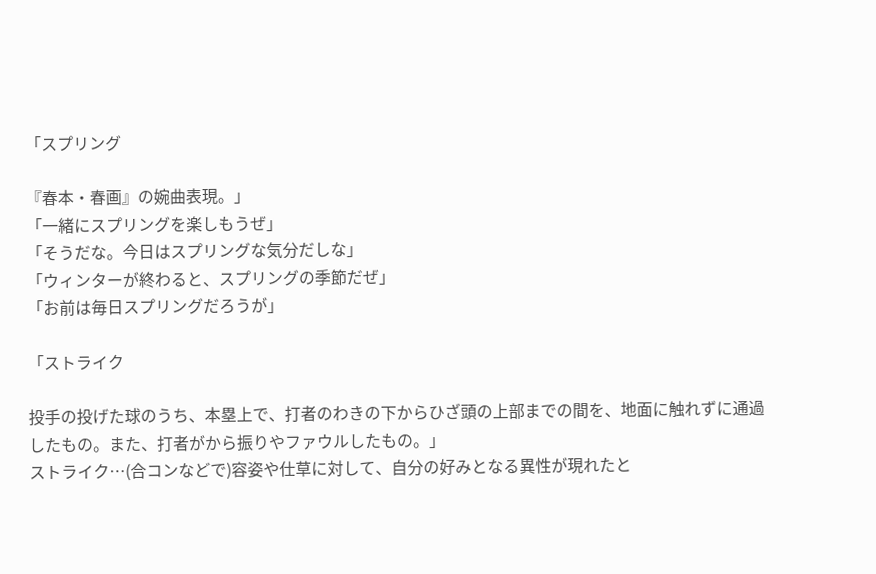「スプリング

『春本・春画』の婉曲表現。」
「一緒にスプリングを楽しもうぜ」
「そうだな。今日はスプリングな気分だしな」
「ウィンターが終わると、スプリングの季節だぜ」
「お前は毎日スプリングだろうが」

「ストライク

投手の投げた球のうち、本塁上で、打者のわきの下からひざ頭の上部までの間を、地面に触れずに通過したもの。また、打者がから振りやファウルしたもの。」
ストライク…(合コンなどで)容姿や仕草に対して、自分の好みとなる異性が現れたと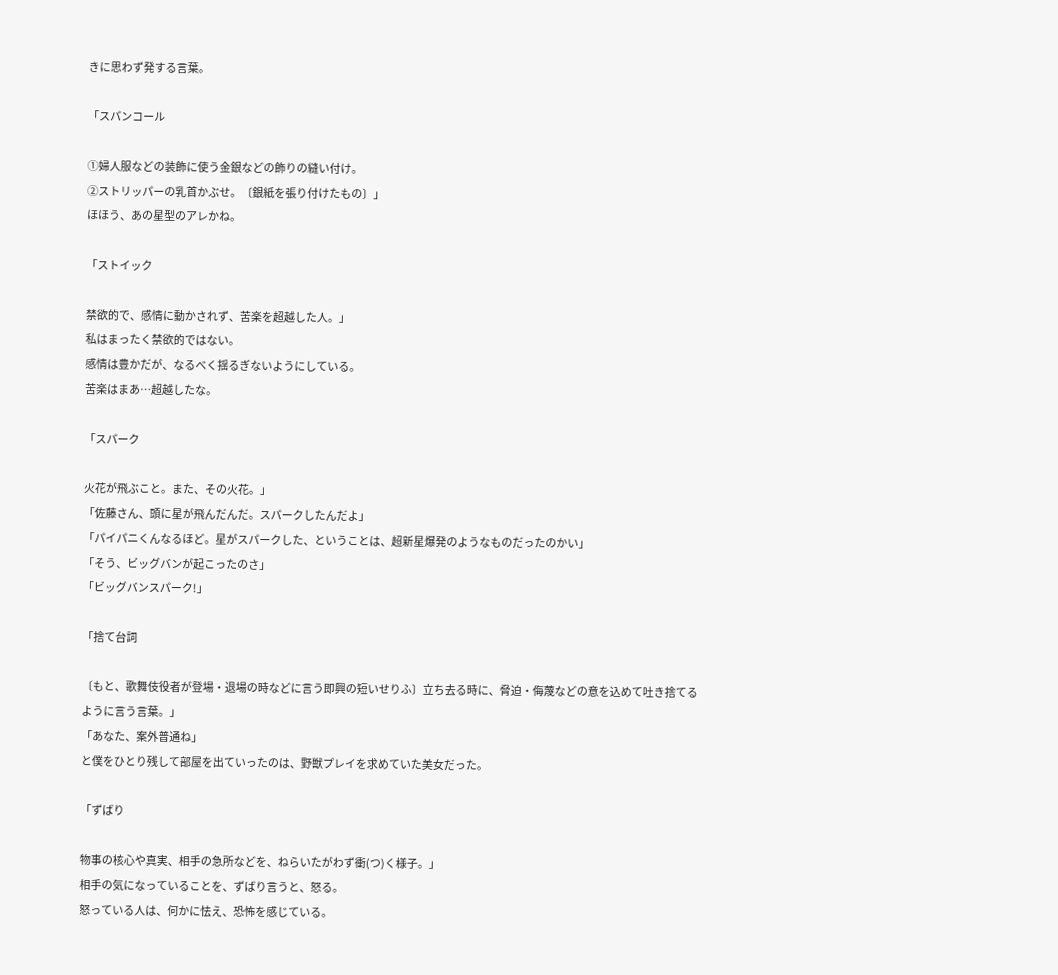きに思わず発する言葉。

「スパンコール

①婦人服などの装飾に使う金銀などの飾りの縫い付け。
②ストリッパーの乳首かぶせ。〔銀紙を張り付けたもの〕」
ほほう、あの星型のアレかね。

「ストイック

禁欲的で、感情に動かされず、苦楽を超越した人。」
私はまったく禁欲的ではない。
感情は豊かだが、なるべく揺るぎないようにしている。
苦楽はまあ…超越したな。

「スパーク

火花が飛ぶこと。また、その火花。」
「佐藤さん、頭に星が飛んだんだ。スパークしたんだよ」
「パイパニくんなるほど。星がスパークした、ということは、超新星爆発のようなものだったのかい」
「そう、ビッグバンが起こったのさ」
「ビッグバンスパーク!」

「捨て台詞

〔もと、歌舞伎役者が登場・退場の時などに言う即興の短いせりふ〕立ち去る時に、脅迫・侮蔑などの意を込めて吐き捨てるように言う言葉。」
「あなた、案外普通ね」
と僕をひとり残して部屋を出ていったのは、野獣プレイを求めていた美女だった。

「ずばり

物事の核心や真実、相手の急所などを、ねらいたがわず衝(つ)く様子。」
相手の気になっていることを、ずばり言うと、怒る。
怒っている人は、何かに怯え、恐怖を感じている。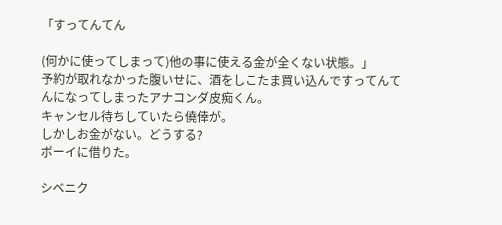「すってんてん

(何かに使ってしまって)他の事に使える金が全くない状態。」
予約が取れなかった腹いせに、酒をしこたま買い込んですってんてんになってしまったアナコンダ皮痴くん。
キャンセル待ちしていたら僥倖が。
しかしお金がない。どうする?
ボーイに借りた。

シベニク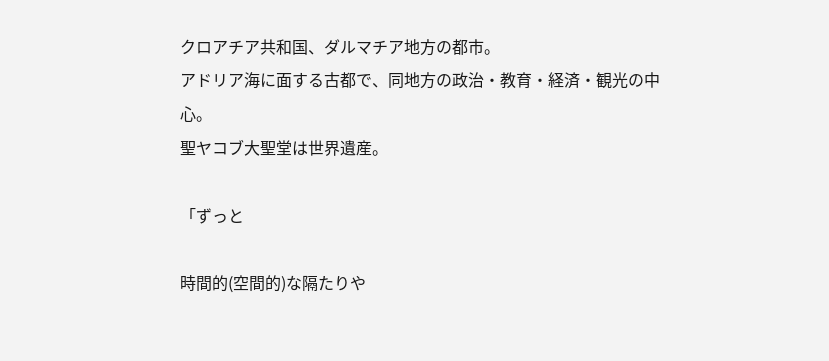クロアチア共和国、ダルマチア地方の都市。
アドリア海に面する古都で、同地方の政治・教育・経済・観光の中心。
聖ヤコブ大聖堂は世界遺産。

「ずっと

時間的(空間的)な隔たりや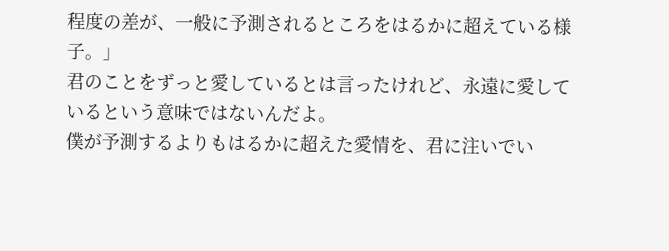程度の差が、一般に予測されるところをはるかに超えている様子。」
君のことをずっと愛しているとは言ったけれど、永遠に愛しているという意味ではないんだよ。
僕が予測するよりもはるかに超えた愛情を、君に注いでい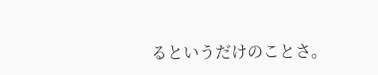るというだけのことさ。